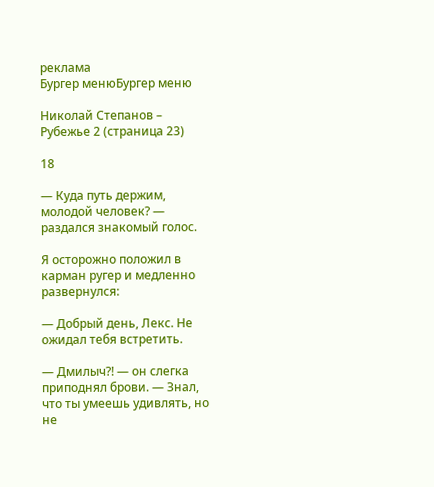реклама
Бургер менюБургер меню

Николай Степанов – Рубежье 2 (страница 23)

18

— Куда путь держим, молодой человек? — раздался знакомый голос.

Я осторожно положил в карман ругер и медленно развернулся:

— Добрый день, Лекс. Не ожидал тебя встретить.

— Дмилыч⁈ — он слегка приподнял брови. — Знал, что ты умеешь удивлять, но не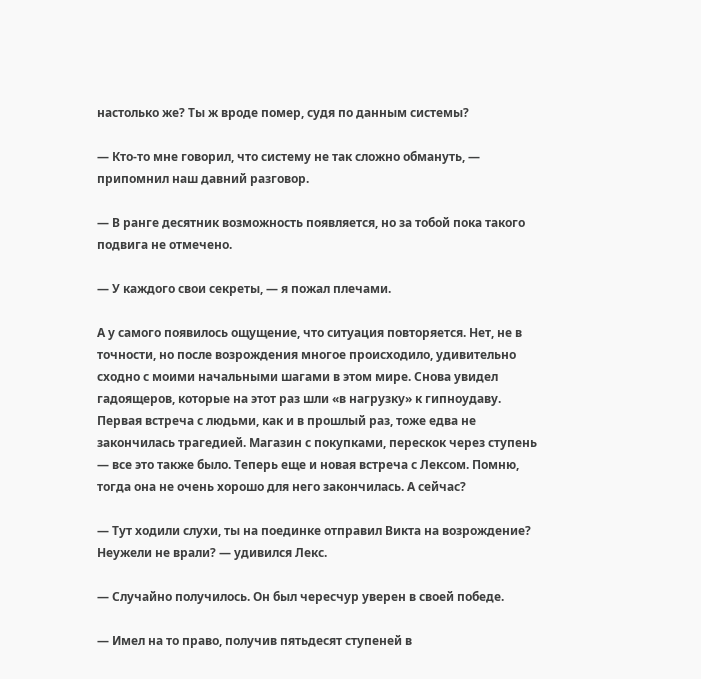настолько же? Ты ж вроде помер, судя по данным системы?

— Кто-то мне говорил, что систему не так сложно обмануть, — припомнил наш давний разговор.

— В ранге десятник возможность появляется, но за тобой пока такого подвига не отмечено.

— У каждого свои секреты, — я пожал плечами.

А у самого появилось ощущение, что ситуация повторяется. Нет, не в точности, но после возрождения многое происходило, удивительно сходно с моими начальными шагами в этом мире. Снова увидел гадоящеров, которые на этот раз шли «в нагрузку» к гипноудаву. Первая встреча с людьми, как и в прошлый раз, тоже едва не закончилась трагедией. Магазин с покупками, перескок через ступень — все это также было. Теперь еще и новая встреча с Лексом. Помню, тогда она не очень хорошо для него закончилась. А сейчас?

— Тут ходили слухи, ты на поединке отправил Викта на возрождение? Неужели не врали? — удивился Лекс.

— Случайно получилось. Он был чересчур уверен в своей победе.

— Имел на то право, получив пятьдесят ступеней в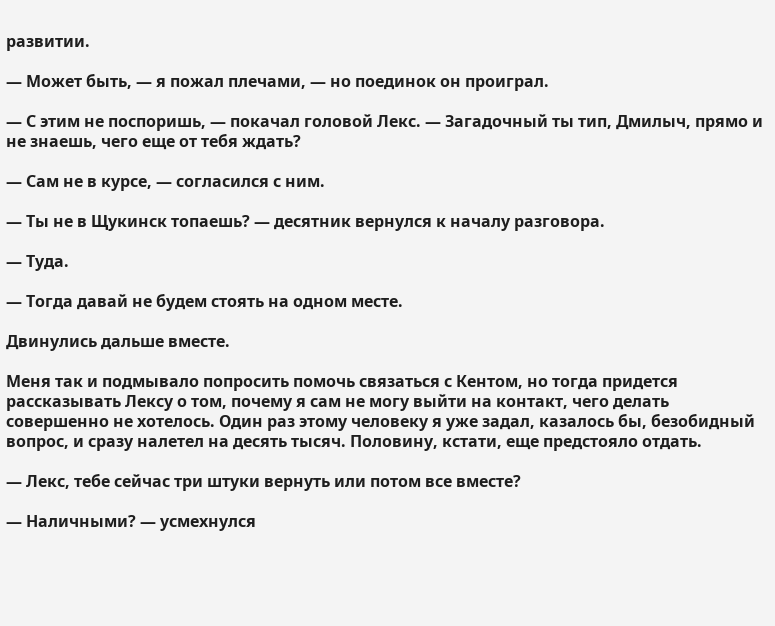развитии.

— Может быть, — я пожал плечами, — но поединок он проиграл.

— С этим не поспоришь, — покачал головой Лекс. — Загадочный ты тип, Дмилыч, прямо и не знаешь, чего еще от тебя ждать?

— Сам не в курсе, — согласился с ним.

— Ты не в Щукинск топаешь? — десятник вернулся к началу разговора.

— Туда.

— Тогда давай не будем стоять на одном месте.

Двинулись дальше вместе.

Меня так и подмывало попросить помочь связаться с Кентом, но тогда придется рассказывать Лексу о том, почему я сам не могу выйти на контакт, чего делать совершенно не хотелось. Один раз этому человеку я уже задал, казалось бы, безобидный вопрос, и сразу налетел на десять тысяч. Половину, кстати, еще предстояло отдать.

— Лекс, тебе сейчас три штуки вернуть или потом все вместе?

— Наличными? — усмехнулся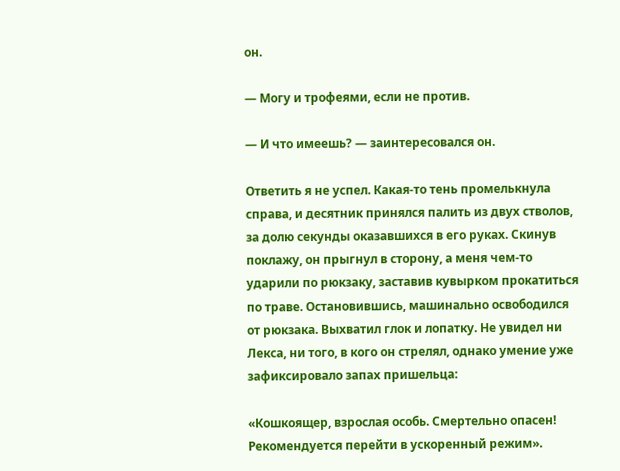он.

— Могу и трофеями, если не против.

— И что имеешь? — заинтересовался он.

Ответить я не успел. Какая-то тень промелькнула справа, и десятник принялся палить из двух стволов, за долю секунды оказавшихся в его руках. Скинув поклажу, он прыгнул в сторону, а меня чем-то ударили по рюкзаку, заставив кувырком прокатиться по траве. Остановившись, машинально освободился от рюкзака. Выхватил глок и лопатку. Не увидел ни Лекса, ни того, в кого он стрелял, однако умение уже зафиксировало запах пришельца:

«Кошкоящер, взрослая особь. Смертельно опасен! Рекомендуется перейти в ускоренный режим».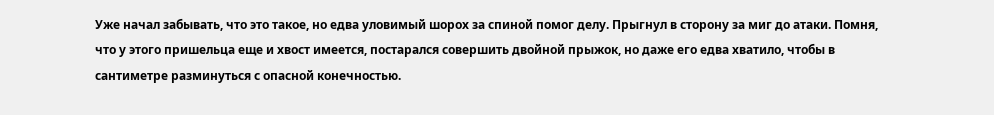Уже начал забывать, что это такое, но едва уловимый шорох за спиной помог делу. Прыгнул в сторону за миг до атаки. Помня, что у этого пришельца еще и хвост имеется, постарался совершить двойной прыжок, но даже его едва хватило, чтобы в сантиметре разминуться с опасной конечностью.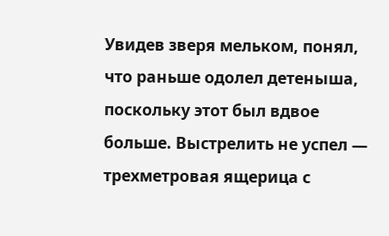Увидев зверя мельком, понял, что раньше одолел детеныша, поскольку этот был вдвое больше. Выстрелить не успел — трехметровая ящерица с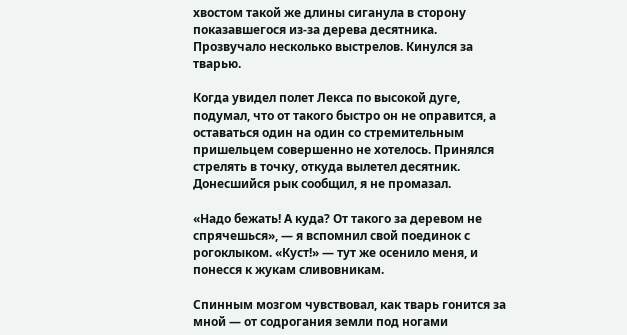хвостом такой же длины сиганула в сторону показавшегося из-за дерева десятника. Прозвучало несколько выстрелов. Кинулся за тварью.

Когда увидел полет Лекса по высокой дуге, подумал, что от такого быстро он не оправится, а оставаться один на один со стремительным пришельцем совершенно не хотелось. Принялся стрелять в точку, откуда вылетел десятник. Донесшийся рык сообщил, я не промазал.

«Надо бежать! А куда? От такого за деревом не спрячешься», — я вспомнил свой поединок с рогоклыком. «Куст!» — тут же осенило меня, и понесся к жукам сливовникам.

Спинным мозгом чувствовал, как тварь гонится за мной — от содрогания земли под ногами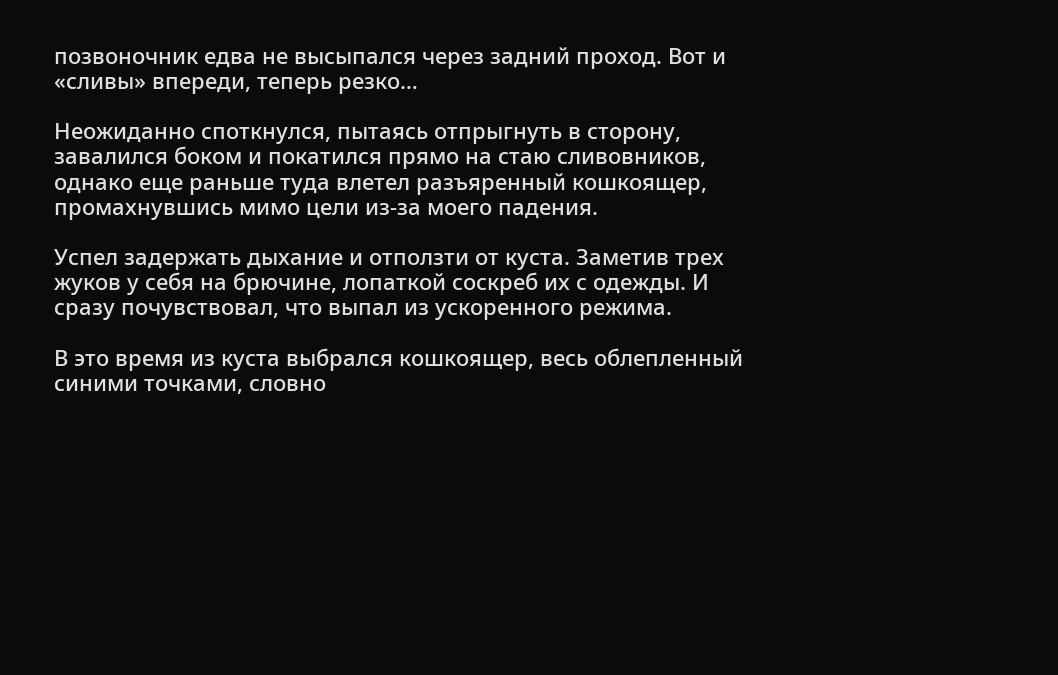позвоночник едва не высыпался через задний проход. Вот и «сливы» впереди, теперь резко…

Неожиданно споткнулся, пытаясь отпрыгнуть в сторону, завалился боком и покатился прямо на стаю сливовников, однако еще раньше туда влетел разъяренный кошкоящер, промахнувшись мимо цели из-за моего падения.

Успел задержать дыхание и отползти от куста. Заметив трех жуков у себя на брючине, лопаткой соскреб их с одежды. И сразу почувствовал, что выпал из ускоренного режима.

В это время из куста выбрался кошкоящер, весь облепленный синими точками, словно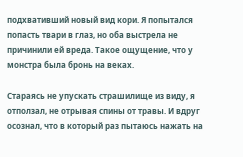подхвативший новый вид кори. Я попытался попасть твари в глаз, но оба выстрела не причинили ей вреда. Такое ощущение, что у монстра была бронь на веках.

Стараясь не упускать страшилище из виду, я отползал, не отрывая спины от травы. И вдруг осознал, что в который раз пытаюсь нажать на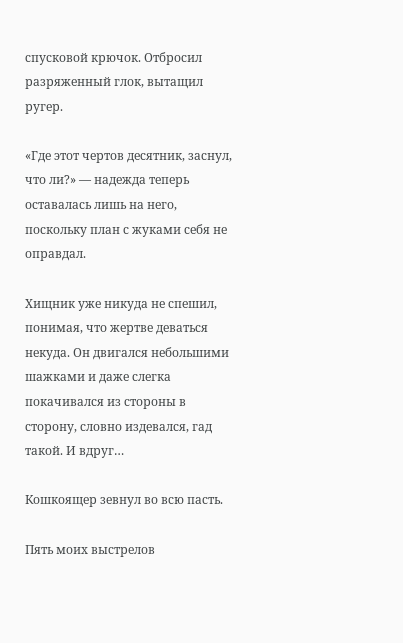спусковой крючок. Отбросил разряженный глок, вытащил ругер.

«Где этот чертов десятник, заснул, что ли?» — надежда теперь оставалась лишь на него, поскольку план с жуками себя не оправдал.

Хищник уже никуда не спешил, понимая, что жертве деваться некуда. Он двигался небольшими шажками и даже слегка покачивался из стороны в сторону, словно издевался, гад такой. И вдруг…

Кошкоящер зевнул во всю пасть.

Пять моих выстрелов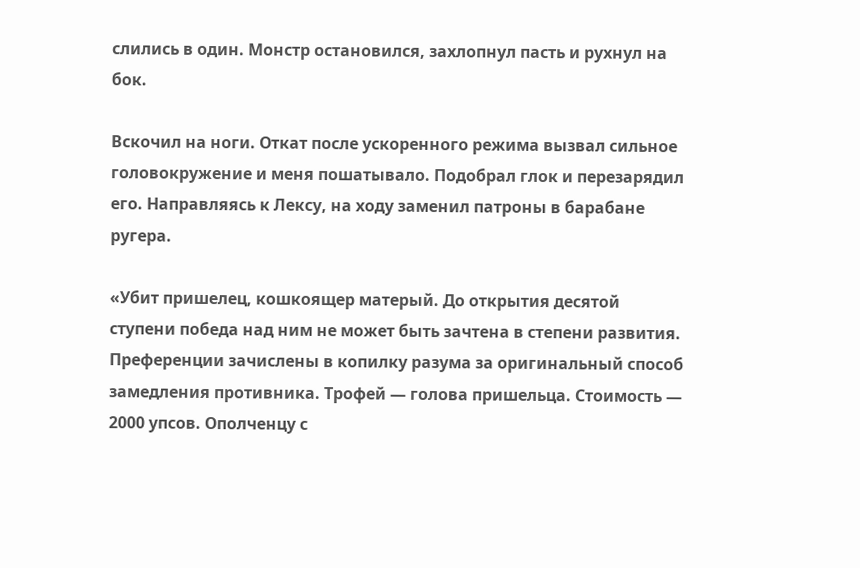слились в один. Монстр остановился, захлопнул пасть и рухнул на бок.

Вскочил на ноги. Откат после ускоренного режима вызвал сильное головокружение и меня пошатывало. Подобрал глок и перезарядил его. Направляясь к Лексу, на ходу заменил патроны в барабане ругера.

«Убит пришелец, кошкоящер матерый. До открытия десятой ступени победа над ним не может быть зачтена в степени развития. Преференции зачислены в копилку разума за оригинальный способ замедления противника. Трофей — голова пришельца. Стоимость — 2000 упсов. Ополченцу с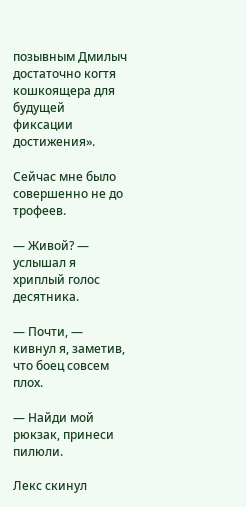позывным Дмилыч достаточно когтя кошкоящера для будущей фиксации достижения».

Сейчас мне было совершенно не до трофеев.

— Живой? — услышал я хриплый голос десятника.

— Почти, — кивнул я, заметив, что боец совсем плох.

— Найди мой рюкзак, принеси пилюли.

Лекс скинул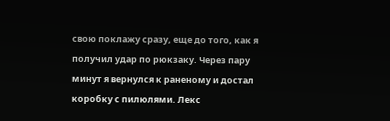свою поклажу сразу, еще до того, как я получил удар по рюкзаку. Через пару минут я вернулся к раненому и достал коробку с пилюлями. Лекс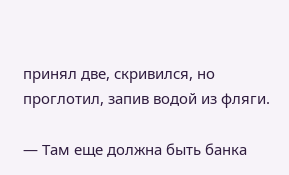принял две, скривился, но проглотил, запив водой из фляги.

— Там еще должна быть банка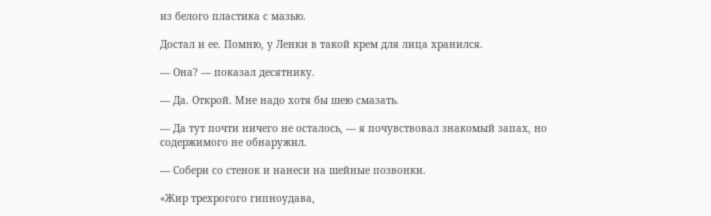из белого пластика с мазью.

Достал и ее. Помню, у Ленки в такой крем для лица хранился.

— Она? — показал десятнику.

— Да. Открой. Мне надо хотя бы шею смазать.

— Да тут почти ничего не осталось, — я почувствовал знакомый запах, но содержимого не обнаружил.

— Собери со стенок и нанеси на шейные позвонки.

«Жир трехрогого гипноудава,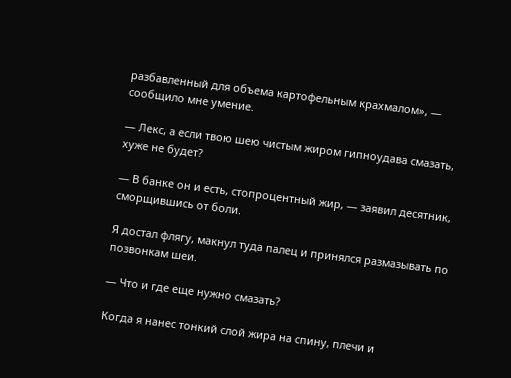разбавленный для объема картофельным крахмалом», — сообщило мне умение.

— Лекс, а если твою шею чистым жиром гипноудава смазать, хуже не будет?

— В банке он и есть, стопроцентный жир, — заявил десятник, сморщившись от боли.

Я достал флягу, макнул туда палец и принялся размазывать по позвонкам шеи.

— Что и где еще нужно смазать?

Когда я нанес тонкий слой жира на спину, плечи и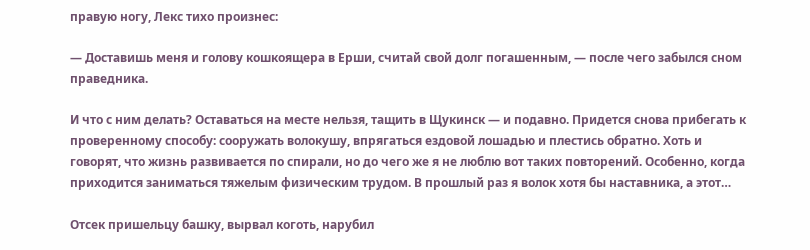правую ногу, Лекс тихо произнес:

— Доставишь меня и голову кошкоящера в Ерши, считай свой долг погашенным, — после чего забылся сном праведника.

И что с ним делать? Оставаться на месте нельзя, тащить в Щукинск — и подавно. Придется снова прибегать к проверенному способу: сооружать волокушу, впрягаться ездовой лошадью и плестись обратно. Хоть и говорят, что жизнь развивается по спирали, но до чего же я не люблю вот таких повторений. Особенно, когда приходится заниматься тяжелым физическим трудом. В прошлый раз я волок хотя бы наставника, а этот…

Отсек пришельцу башку, вырвал коготь, нарубил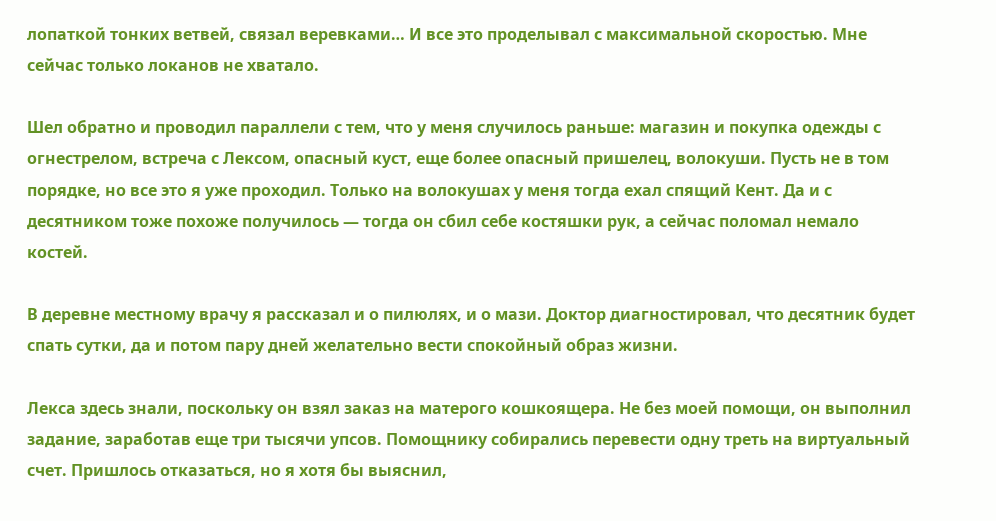лопаткой тонких ветвей, связал веревками… И все это проделывал с максимальной скоростью. Мне сейчас только локанов не хватало.

Шел обратно и проводил параллели с тем, что у меня случилось раньше: магазин и покупка одежды с огнестрелом, встреча с Лексом, опасный куст, еще более опасный пришелец, волокуши. Пусть не в том порядке, но все это я уже проходил. Только на волокушах у меня тогда ехал спящий Кент. Да и с десятником тоже похоже получилось — тогда он сбил себе костяшки рук, а сейчас поломал немало костей.

В деревне местному врачу я рассказал и о пилюлях, и о мази. Доктор диагностировал, что десятник будет спать сутки, да и потом пару дней желательно вести спокойный образ жизни.

Лекса здесь знали, поскольку он взял заказ на матерого кошкоящера. Не без моей помощи, он выполнил задание, заработав еще три тысячи упсов. Помощнику собирались перевести одну треть на виртуальный счет. Пришлось отказаться, но я хотя бы выяснил,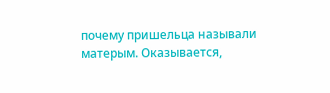почему пришельца называли матерым. Оказывается,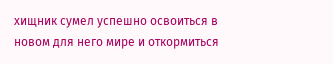хищник сумел успешно освоиться в новом для него мире и откормиться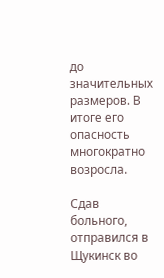до значительных размеров. В итоге его опасность многократно возросла.

Сдав больного, отправился в Щукинск во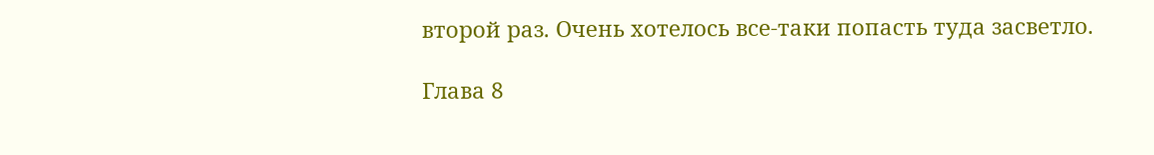второй раз. Очень хотелось все-таки попасть туда засветло.

Глава 8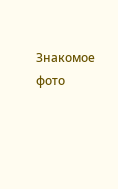Знакомое фото